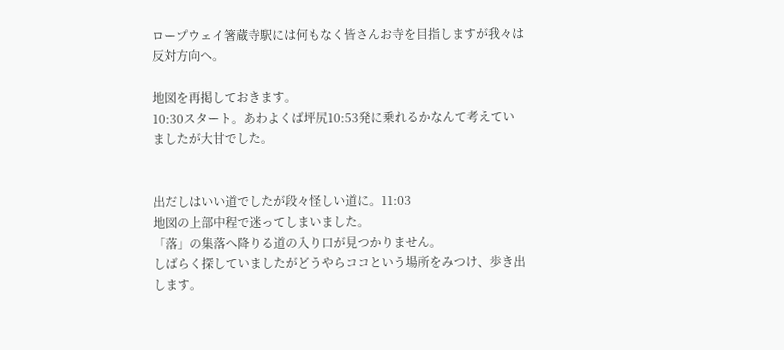ロープウェイ箸蔵寺駅には何もなく皆さんお寺を目指しますが我々は反対方向へ。

地図を再掲しておきます。
10:30スタート。あわよくば坪尻10:53発に乗れるかなんて考えていましたが大甘でした。


出だしはいい道でしたが段々怪しい道に。11:03
地図の上部中程で迷ってしまいました。
「落」の集落へ降りる道の入り口が見つかりません。
しばらく探していましたがどうやらココという場所をみつけ、歩き出します。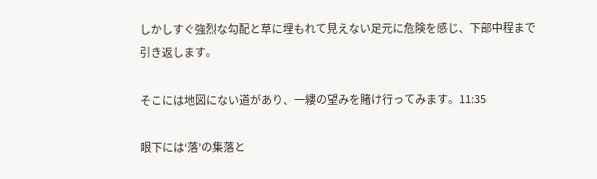しかしすぐ強烈な勾配と草に埋もれて見えない足元に危険を感じ、下部中程まで引き返します。

そこには地図にない道があり、一縷の望みを賭け行ってみます。11:35

眼下には‘落’の集落と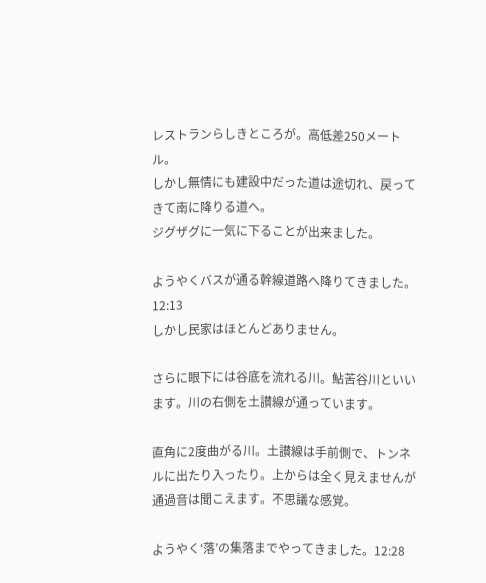レストランらしきところが。高低差250メートル。
しかし無情にも建設中だった道は途切れ、戻ってきて南に降りる道へ。
ジグザグに一気に下ることが出来ました。

ようやくバスが通る幹線道路へ降りてきました。12:13
しかし民家はほとんどありません。

さらに眼下には谷底を流れる川。鮎苦谷川といいます。川の右側を土讃線が通っています。

直角に2度曲がる川。土讃線は手前側で、トンネルに出たり入ったり。上からは全く見えませんが通過音は聞こえます。不思議な感覚。

ようやく‘落’の集落までやってきました。12:28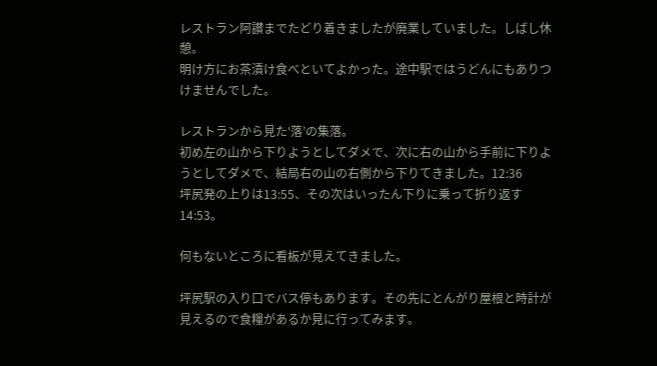レストラン阿讃までたどり着きましたが廃業していました。しばし休憩。
明け方にお茶漬け食べといてよかった。途中駅ではうどんにもありつけませんでした。

レストランから見た‘落’の集落。
初め左の山から下りようとしてダメで、次に右の山から手前に下りようとしてダメで、結局右の山の右側から下りてきました。12:36
坪尻発の上りは13:55、その次はいったん下りに乗って折り返す14:53。

何もないところに看板が見えてきました。

坪尻駅の入り口でバス停もあります。その先にとんがり屋根と時計が見えるので食糧があるか見に行ってみます。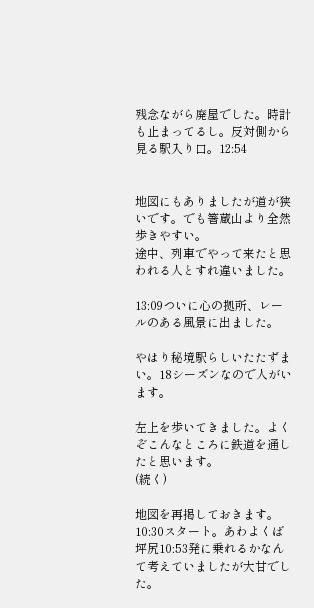残念ながら廃屋でした。時計も止まってるし。反対側から見る駅入り口。12:54


地図にもありましたが道が狭いです。でも箸蔵山より全然歩きやすい。
途中、列車でやって来たと思われる人とすれ違いました。

13:09ついに心の拠所、レールのある風景に出ました。

やはり秘境駅らしいたたずまい。18シーズンなので人がいます。

左上を歩いてきました。よくぞこんなところに鉄道を通したと思います。
(続く)

地図を再掲しておきます。
10:30スタート。あわよくば坪尻10:53発に乗れるかなんて考えていましたが大甘でした。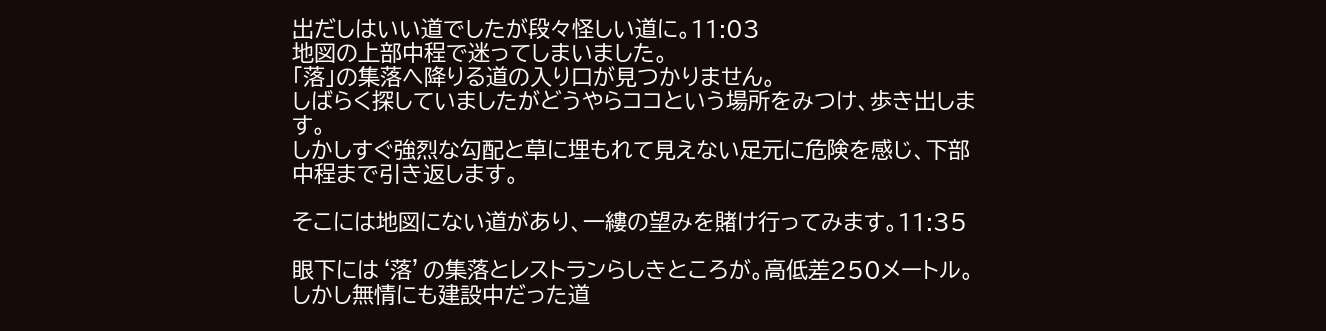出だしはいい道でしたが段々怪しい道に。11:03
地図の上部中程で迷ってしまいました。
「落」の集落へ降りる道の入り口が見つかりません。
しばらく探していましたがどうやらココという場所をみつけ、歩き出します。
しかしすぐ強烈な勾配と草に埋もれて見えない足元に危険を感じ、下部中程まで引き返します。

そこには地図にない道があり、一縷の望みを賭け行ってみます。11:35

眼下には‘落’の集落とレストランらしきところが。高低差250メートル。
しかし無情にも建設中だった道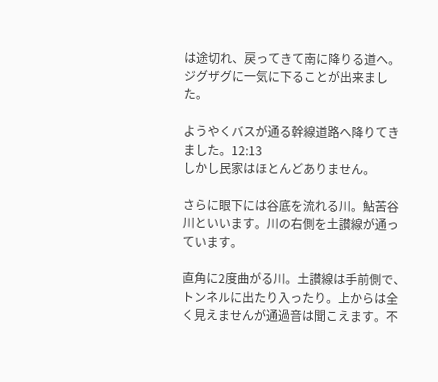は途切れ、戻ってきて南に降りる道へ。
ジグザグに一気に下ることが出来ました。

ようやくバスが通る幹線道路へ降りてきました。12:13
しかし民家はほとんどありません。

さらに眼下には谷底を流れる川。鮎苦谷川といいます。川の右側を土讃線が通っています。

直角に2度曲がる川。土讃線は手前側で、トンネルに出たり入ったり。上からは全く見えませんが通過音は聞こえます。不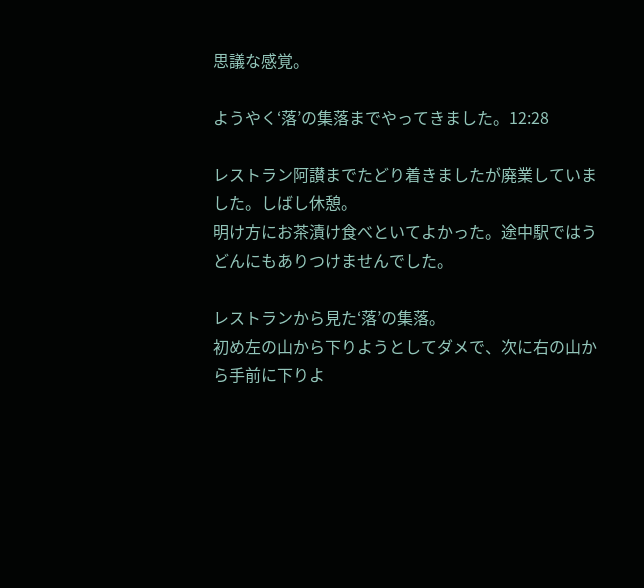思議な感覚。

ようやく‘落’の集落までやってきました。12:28

レストラン阿讃までたどり着きましたが廃業していました。しばし休憩。
明け方にお茶漬け食べといてよかった。途中駅ではうどんにもありつけませんでした。

レストランから見た‘落’の集落。
初め左の山から下りようとしてダメで、次に右の山から手前に下りよ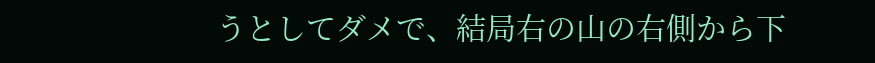うとしてダメで、結局右の山の右側から下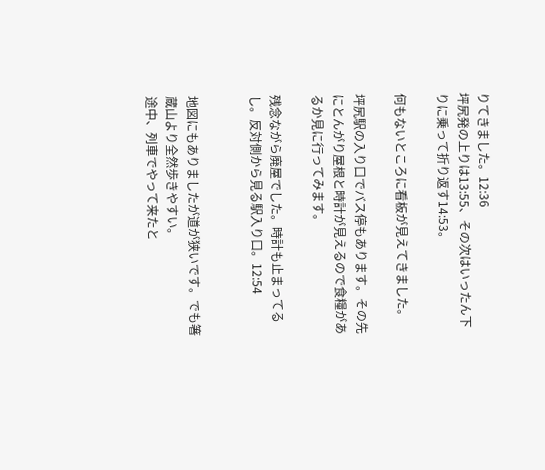りてきました。12:36
坪尻発の上りは13:55、その次はいったん下りに乗って折り返す14:53。

何もないところに看板が見えてきました。

坪尻駅の入り口でバス停もあります。その先にとんがり屋根と時計が見えるので食糧があるか見に行ってみます。

残念ながら廃屋でした。時計も止まってるし。反対側から見る駅入り口。12:54


地図にもありましたが道が狭いです。でも箸蔵山より全然歩きやすい。
途中、列車でやって来たと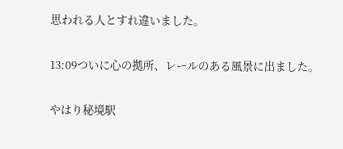思われる人とすれ違いました。

13:09ついに心の拠所、レールのある風景に出ました。

やはり秘境駅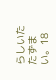らしいたたずまい。18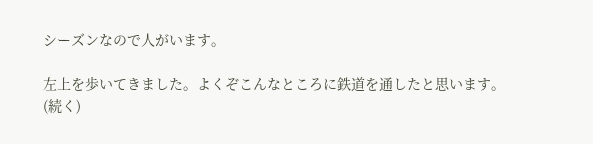シーズンなので人がいます。

左上を歩いてきました。よくぞこんなところに鉄道を通したと思います。
(続く)